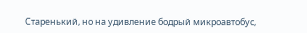Старенький, но на удивление бодрый микроавтобус,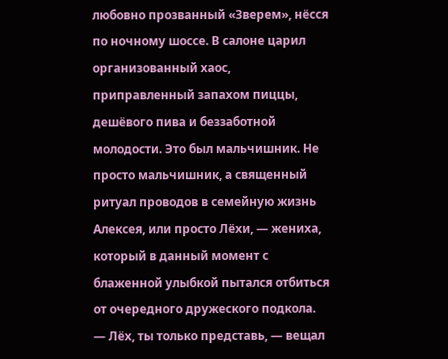любовно прозванный «Зверем», нёсся по ночному шоссе. В салоне царил организованный хаос, приправленный запахом пиццы, дешёвого пива и беззаботной молодости. Это был мальчишник. Не просто мальчишник, а священный ритуал проводов в семейную жизнь Алексея, или просто Лёхи, — жениха, который в данный момент с блаженной улыбкой пытался отбиться от очередного дружеского подкола.
— Лёх, ты только представь, — вещал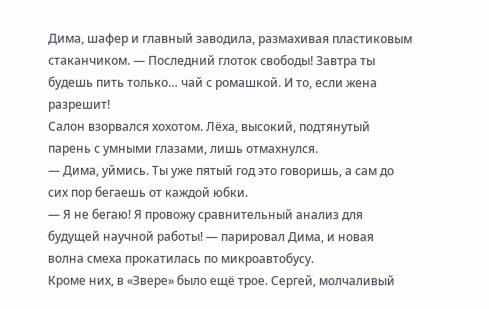Дима, шафер и главный заводила, размахивая пластиковым стаканчиком. — Последний глоток свободы! Завтра ты будешь пить только… чай с ромашкой. И то, если жена разрешит!
Салон взорвался хохотом. Лёха, высокий, подтянутый парень с умными глазами, лишь отмахнулся.
— Дима, уймись. Ты уже пятый год это говоришь, а сам до сих пор бегаешь от каждой юбки.
— Я не бегаю! Я провожу сравнительный анализ для будущей научной работы! — парировал Дима, и новая волна смеха прокатилась по микроавтобусу.
Кроме них, в «Звере» было ещё трое. Сергей, молчаливый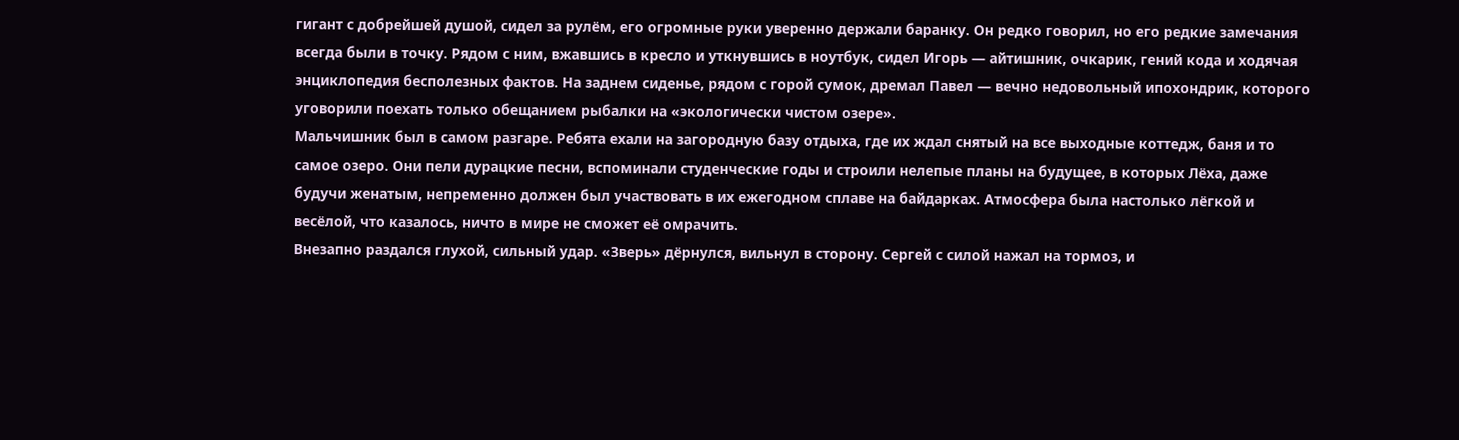гигант с добрейшей душой, сидел за рулём, его огромные руки уверенно держали баранку. Он редко говорил, но его редкие замечания всегда были в точку. Рядом с ним, вжавшись в кресло и уткнувшись в ноутбук, сидел Игорь — айтишник, очкарик, гений кода и ходячая энциклопедия бесполезных фактов. На заднем сиденье, рядом с горой сумок, дремал Павел — вечно недовольный ипохондрик, которого уговорили поехать только обещанием рыбалки на «экологически чистом озере».
Мальчишник был в самом разгаре. Ребята ехали на загородную базу отдыха, где их ждал снятый на все выходные коттедж, баня и то самое озеро. Они пели дурацкие песни, вспоминали студенческие годы и строили нелепые планы на будущее, в которых Лёха, даже будучи женатым, непременно должен был участвовать в их ежегодном сплаве на байдарках. Атмосфера была настолько лёгкой и весёлой, что казалось, ничто в мире не сможет её омрачить.
Внезапно раздался глухой, сильный удар. «Зверь» дёрнулся, вильнул в сторону. Сергей с силой нажал на тормоз, и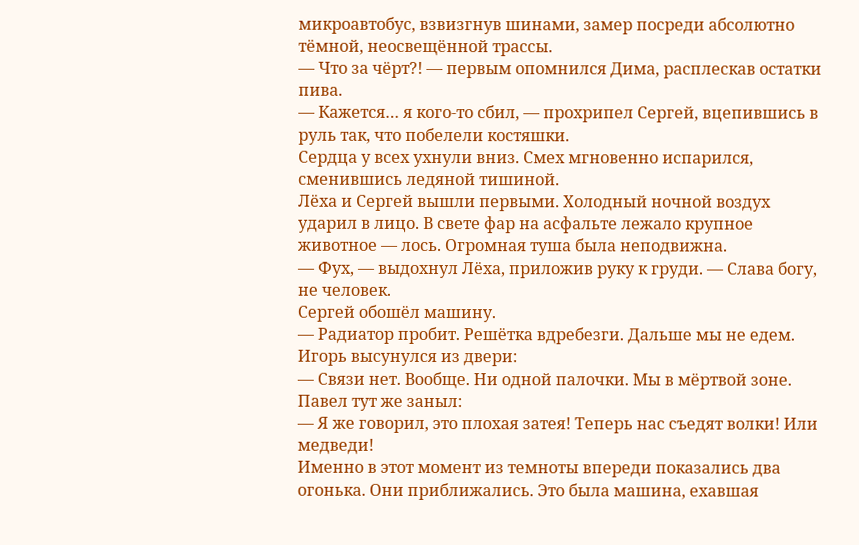микроавтобус, взвизгнув шинами, замер посреди абсолютно тёмной, неосвещённой трассы.
— Что за чёрт?! — первым опомнился Дима, расплескав остатки пива.
— Кажется… я кого-то сбил, — прохрипел Сергей, вцепившись в руль так, что побелели костяшки.
Сердца у всех ухнули вниз. Смех мгновенно испарился, сменившись ледяной тишиной.
Лёха и Сергей вышли первыми. Холодный ночной воздух ударил в лицо. В свете фар на асфальте лежало крупное животное — лось. Огромная туша была неподвижна.
— Фух, — выдохнул Лёха, приложив руку к груди. — Слава богу, не человек.
Сергей обошёл машину.
— Радиатор пробит. Решётка вдребезги. Дальше мы не едем.
Игорь высунулся из двери:
— Связи нет. Вообще. Ни одной палочки. Мы в мёртвой зоне.
Павел тут же заныл:
— Я же говорил, это плохая затея! Теперь нас съедят волки! Или медведи!
Именно в этот момент из темноты впереди показались два огонька. Они приближались. Это была машина, ехавшая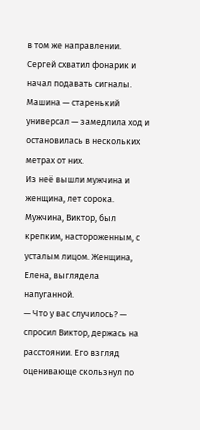в том же направлении. Сергей схватил фонарик и начал подавать сигналы. Машина — старенький универсал — замедлила ход и остановилась в нескольких метрах от них.
Из неё вышли мужчина и женщина, лет сорока. Мужчина, Виктор, был крепким, настороженным, с усталым лицом. Женщина, Елена, выглядела напуганной.
— Что у вас случилось? — спросил Виктор, держась на расстоянии. Его взгляд оценивающе скользнул по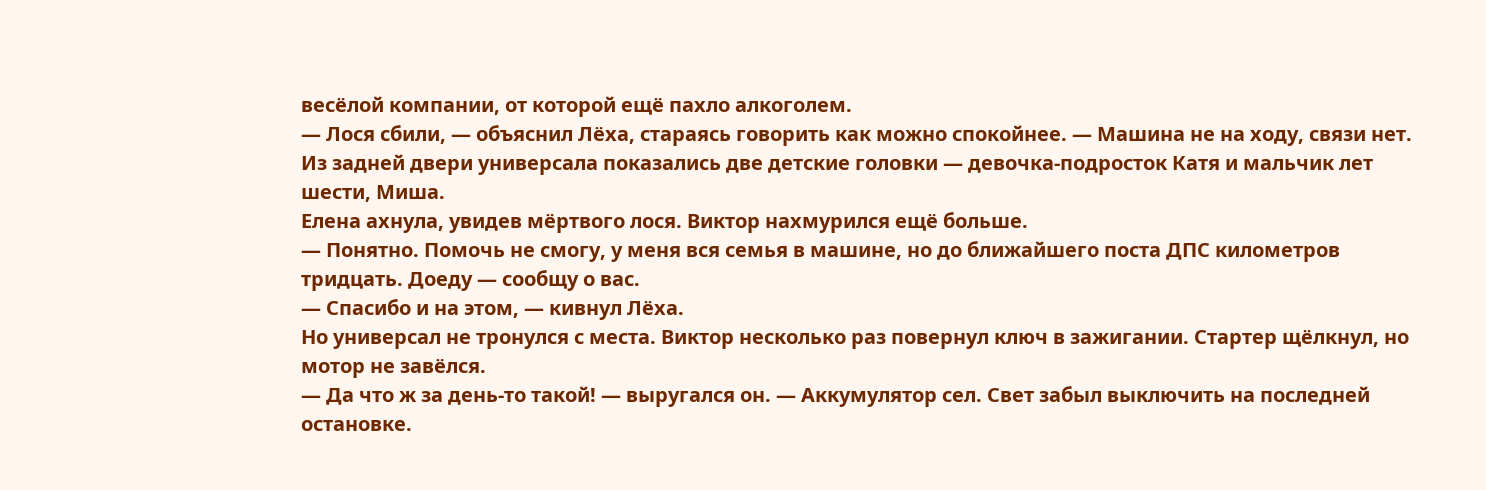весёлой компании, от которой ещё пахло алкоголем.
— Лося сбили, — объяснил Лёха, стараясь говорить как можно спокойнее. — Машина не на ходу, связи нет.
Из задней двери универсала показались две детские головки — девочка-подросток Катя и мальчик лет шести, Миша.
Елена ахнула, увидев мёртвого лося. Виктор нахмурился ещё больше.
— Понятно. Помочь не смогу, у меня вся семья в машине, но до ближайшего поста ДПС километров тридцать. Доеду — сообщу о вас.
— Спасибо и на этом, — кивнул Лёха.
Но универсал не тронулся с места. Виктор несколько раз повернул ключ в зажигании. Стартер щёлкнул, но мотор не завёлся.
— Да что ж за день-то такой! — выругался он. — Аккумулятор сел. Свет забыл выключить на последней остановке.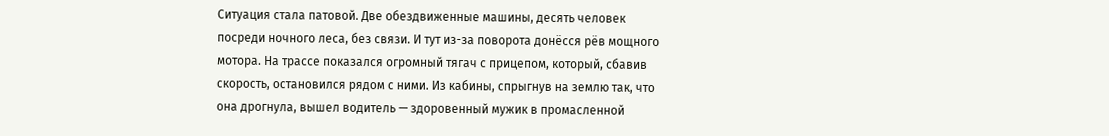Ситуация стала патовой. Две обездвиженные машины, десять человек посреди ночного леса, без связи. И тут из-за поворота донёсся рёв мощного мотора. На трассе показался огромный тягач с прицепом, который, сбавив скорость, остановился рядом с ними. Из кабины, спрыгнув на землю так, что она дрогнула, вышел водитель — здоровенный мужик в промасленной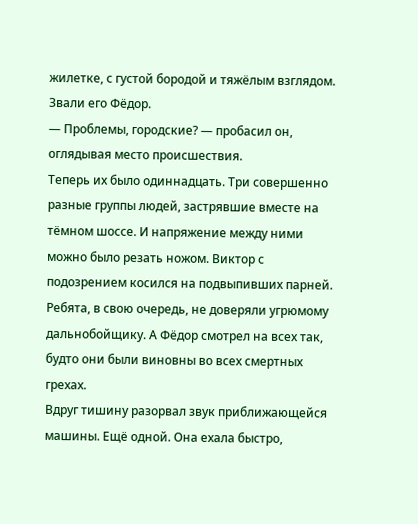жилетке, с густой бородой и тяжёлым взглядом. Звали его Фёдор.
— Проблемы, городские? — пробасил он, оглядывая место происшествия.
Теперь их было одиннадцать. Три совершенно разные группы людей, застрявшие вместе на тёмном шоссе. И напряжение между ними можно было резать ножом. Виктор с подозрением косился на подвыпивших парней. Ребята, в свою очередь, не доверяли угрюмому дальнобойщику. А Фёдор смотрел на всех так, будто они были виновны во всех смертных грехах.
Вдруг тишину разорвал звук приближающейся машины. Ещё одной. Она ехала быстро,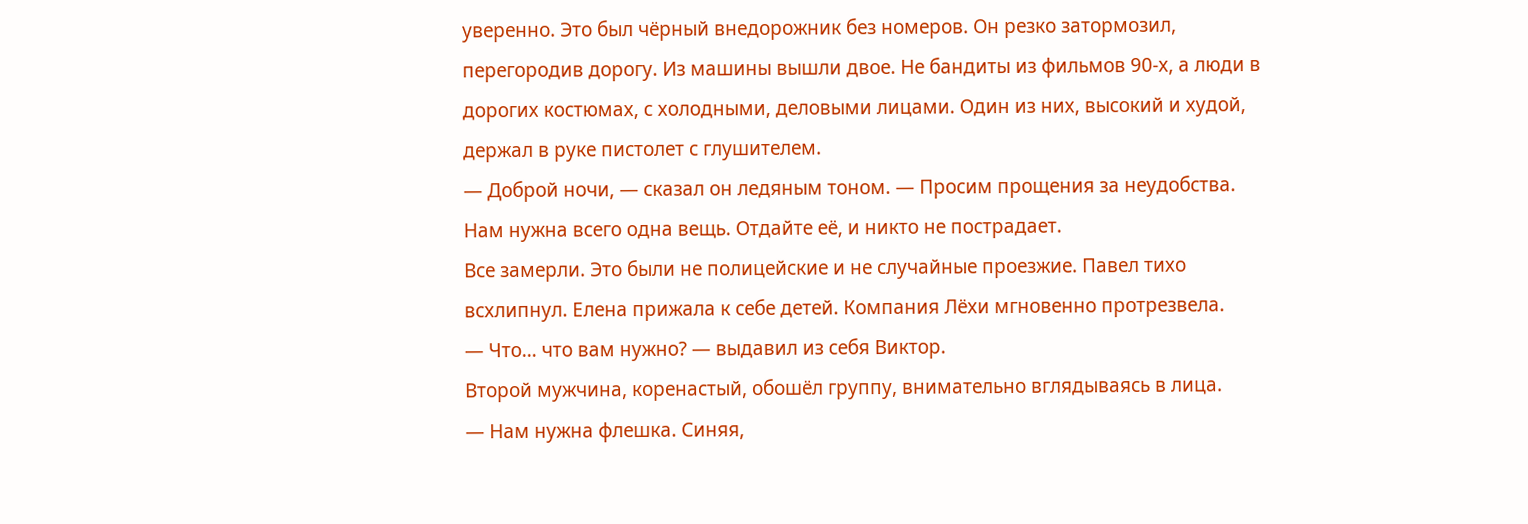уверенно. Это был чёрный внедорожник без номеров. Он резко затормозил, перегородив дорогу. Из машины вышли двое. Не бандиты из фильмов 90-х, а люди в дорогих костюмах, с холодными, деловыми лицами. Один из них, высокий и худой, держал в руке пистолет с глушителем.
— Доброй ночи, — сказал он ледяным тоном. — Просим прощения за неудобства. Нам нужна всего одна вещь. Отдайте её, и никто не пострадает.
Все замерли. Это были не полицейские и не случайные проезжие. Павел тихо всхлипнул. Елена прижала к себе детей. Компания Лёхи мгновенно протрезвела.
— Что… что вам нужно? — выдавил из себя Виктор.
Второй мужчина, коренастый, обошёл группу, внимательно вглядываясь в лица.
— Нам нужна флешка. Синяя,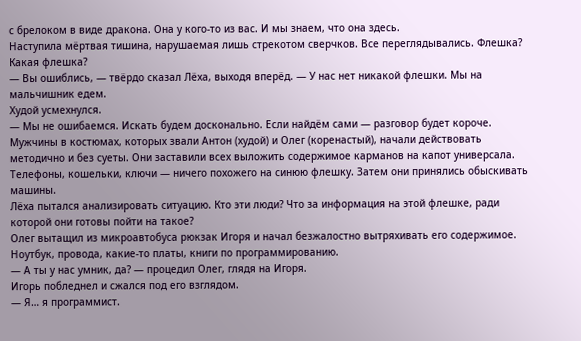с брелоком в виде дракона. Она у кого-то из вас. И мы знаем, что она здесь.
Наступила мёртвая тишина, нарушаемая лишь стрекотом сверчков. Все переглядывались. Флешка? Какая флешка?
— Вы ошиблись, — твёрдо сказал Лёха, выходя вперёд. — У нас нет никакой флешки. Мы на мальчишник едем.
Худой усмехнулся.
— Мы не ошибаемся. Искать будем досконально. Если найдём сами — разговор будет короче.
Мужчины в костюмах, которых звали Антон (худой) и Олег (коренастый), начали действовать методично и без суеты. Они заставили всех выложить содержимое карманов на капот универсала. Телефоны, кошельки, ключи — ничего похожего на синюю флешку. Затем они принялись обыскивать машины.
Лёха пытался анализировать ситуацию. Кто эти люди? Что за информация на этой флешке, ради которой они готовы пойти на такое?
Олег вытащил из микроавтобуса рюкзак Игоря и начал безжалостно вытряхивать его содержимое. Ноутбук, провода, какие-то платы, книги по программированию.
— А ты у нас умник, да? — процедил Олег, глядя на Игоря.
Игорь побледнел и сжался под его взглядом.
— Я… я программист.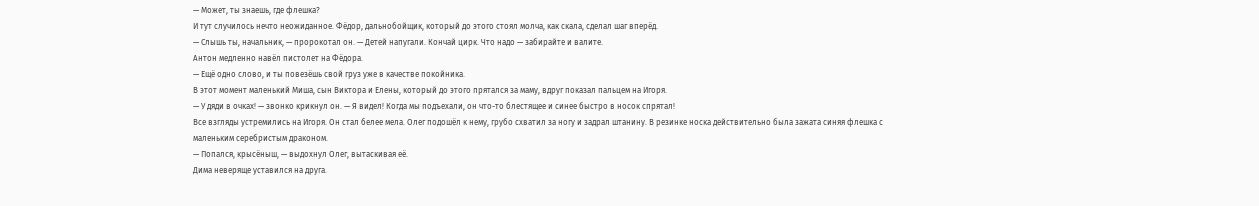— Может, ты знаешь, где флешка?
И тут случилось нечто неожиданное. Фёдор, дальнобойщик, который до этого стоял молча, как скала, сделал шаг вперёд.
— Слышь ты, начальник, — пророкотал он. — Детей напугали. Кончай цирк. Что надо — забирайте и валите.
Антон медленно навёл пистолет на Фёдора.
— Ещё одно слово, и ты повезёшь свой груз уже в качестве покойника.
В этот момент маленький Миша, сын Виктора и Елены, который до этого прятался за маму, вдруг показал пальцем на Игоря.
— У дяди в очках! — звонко крикнул он. — Я видел! Когда мы подъехали, он что-то блестящее и синее быстро в носок спрятал!
Все взгляды устремились на Игоря. Он стал белее мела. Олег подошёл к нему, грубо схватил за ногу и задрал штанину. В резинке носка действительно была зажата синяя флешка с маленьким серебристым драконом.
— Попался, крысёныш, — выдохнул Олег, вытаскивая её.
Дима неверяще уставился на друга.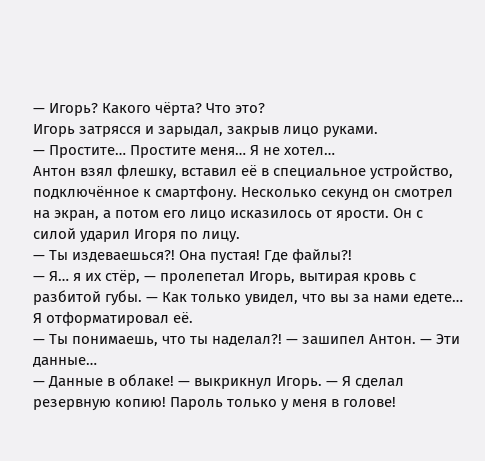— Игорь? Какого чёрта? Что это?
Игорь затрясся и зарыдал, закрыв лицо руками.
— Простите… Простите меня… Я не хотел…
Антон взял флешку, вставил её в специальное устройство, подключённое к смартфону. Несколько секунд он смотрел на экран, а потом его лицо исказилось от ярости. Он с силой ударил Игоря по лицу.
— Ты издеваешься?! Она пустая! Где файлы?!
— Я… я их стёр, — пролепетал Игорь, вытирая кровь с разбитой губы. — Как только увидел, что вы за нами едете… Я отформатировал её.
— Ты понимаешь, что ты наделал?! — зашипел Антон. — Эти данные…
— Данные в облаке! — выкрикнул Игорь. — Я сделал резервную копию! Пароль только у меня в голове!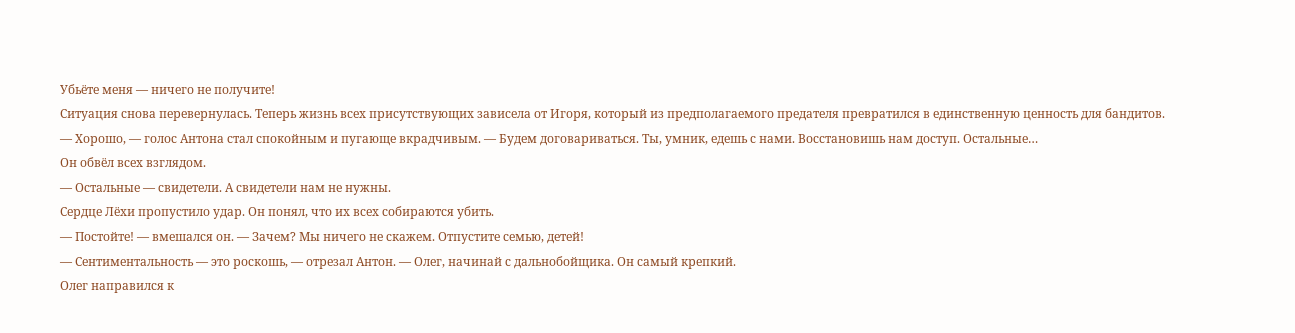Убьёте меня — ничего не получите!
Ситуация снова перевернулась. Теперь жизнь всех присутствующих зависела от Игоря, который из предполагаемого предателя превратился в единственную ценность для бандитов.
— Хорошо, — голос Антона стал спокойным и пугающе вкрадчивым. — Будем договариваться. Ты, умник, едешь с нами. Восстановишь нам доступ. Остальные…
Он обвёл всех взглядом.
— Остальные — свидетели. А свидетели нам не нужны.
Сердце Лёхи пропустило удар. Он понял, что их всех собираются убить.
— Постойте! — вмешался он. — Зачем? Мы ничего не скажем. Отпустите семью, детей!
— Сентиментальность — это роскошь, — отрезал Антон. — Олег, начинай с дальнобойщика. Он самый крепкий.
Олег направился к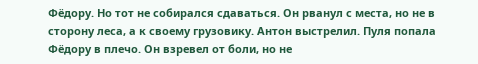Фёдору. Но тот не собирался сдаваться. Он рванул с места, но не в сторону леса, а к своему грузовику. Антон выстрелил. Пуля попала Фёдору в плечо. Он взревел от боли, но не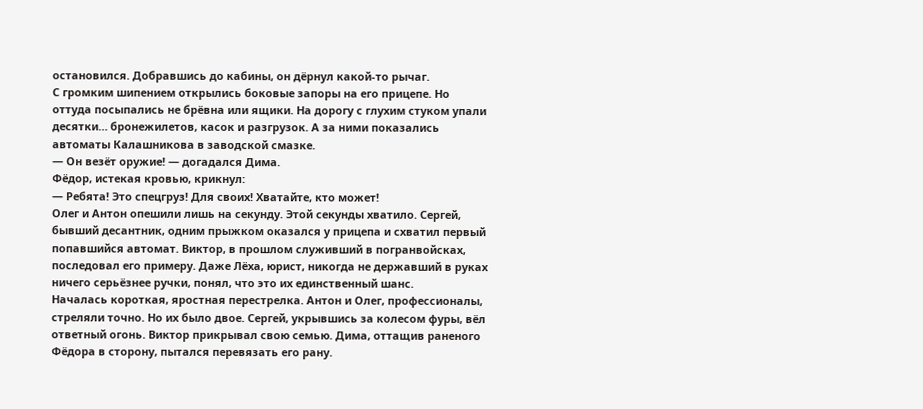остановился. Добравшись до кабины, он дёрнул какой-то рычаг.
С громким шипением открылись боковые запоры на его прицепе. Но оттуда посыпались не брёвна или ящики. На дорогу с глухим стуком упали десятки… бронежилетов, касок и разгрузок. А за ними показались автоматы Калашникова в заводской смазке.
— Он везёт оружие! — догадался Дима.
Фёдор, истекая кровью, крикнул:
— Ребята! Это спецгруз! Для своих! Хватайте, кто может!
Олег и Антон опешили лишь на секунду. Этой секунды хватило. Сергей, бывший десантник, одним прыжком оказался у прицепа и схватил первый попавшийся автомат. Виктор, в прошлом служивший в погранвойсках, последовал его примеру. Даже Лёха, юрист, никогда не державший в руках ничего серьёзнее ручки, понял, что это их единственный шанс.
Началась короткая, яростная перестрелка. Антон и Олег, профессионалы, стреляли точно. Но их было двое. Сергей, укрывшись за колесом фуры, вёл ответный огонь. Виктор прикрывал свою семью. Дима, оттащив раненого Фёдора в сторону, пытался перевязать его рану.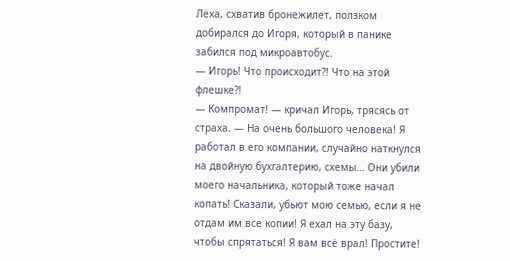Лёха, схватив бронежилет, ползком добирался до Игоря, который в панике забился под микроавтобус.
— Игорь! Что происходит?! Что на этой флешке?!
— Компромат! — кричал Игорь, трясясь от страха. — На очень большого человека! Я работал в его компании, случайно наткнулся на двойную бухгалтерию, схемы… Они убили моего начальника, который тоже начал копать! Сказали, убьют мою семью, если я не отдам им все копии! Я ехал на эту базу, чтобы спрятаться! Я вам всё врал! Простите!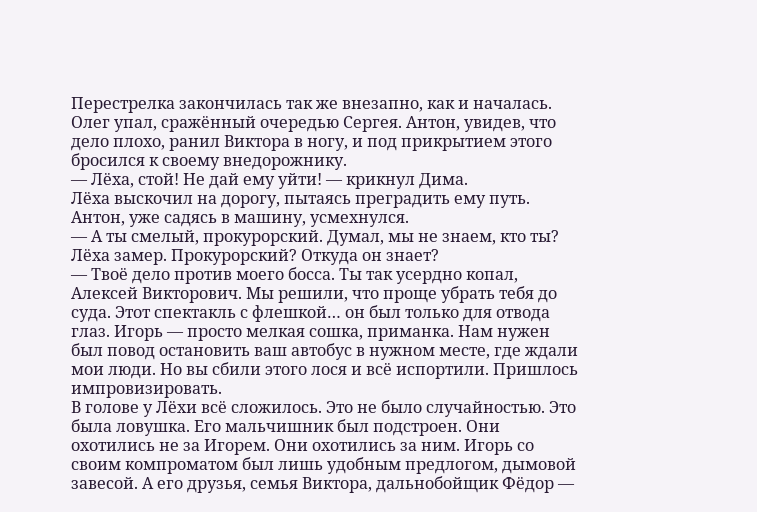Перестрелка закончилась так же внезапно, как и началась. Олег упал, сражённый очередью Сергея. Антон, увидев, что дело плохо, ранил Виктора в ногу, и под прикрытием этого бросился к своему внедорожнику.
— Лёха, стой! Не дай ему уйти! — крикнул Дима.
Лёха выскочил на дорогу, пытаясь преградить ему путь. Антон, уже садясь в машину, усмехнулся.
— А ты смелый, прокурорский. Думал, мы не знаем, кто ты?
Лёха замер. Прокурорский? Откуда он знает?
— Твоё дело против моего босса. Ты так усердно копал, Алексей Викторович. Мы решили, что проще убрать тебя до суда. Этот спектакль с флешкой… он был только для отвода глаз. Игорь — просто мелкая сошка, приманка. Нам нужен был повод остановить ваш автобус в нужном месте, где ждали мои люди. Но вы сбили этого лося и всё испортили. Пришлось импровизировать.
В голове у Лёхи всё сложилось. Это не было случайностью. Это была ловушка. Его мальчишник был подстроен. Они охотились не за Игорем. Они охотились за ним. Игорь со своим компроматом был лишь удобным предлогом, дымовой завесой. А его друзья, семья Виктора, дальнобойщик Фёдор —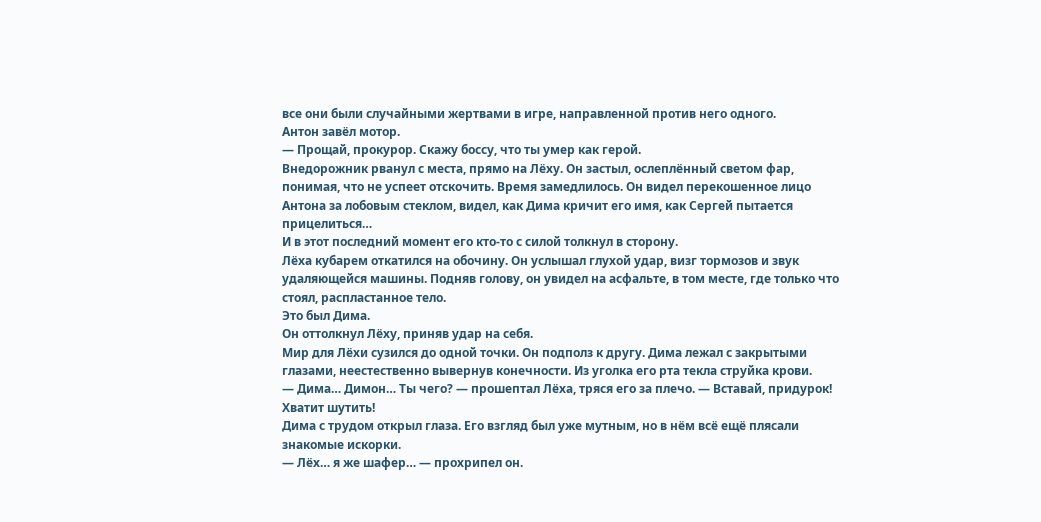все они были случайными жертвами в игре, направленной против него одного.
Антон завёл мотор.
— Прощай, прокурор. Скажу боссу, что ты умер как герой.
Внедорожник рванул с места, прямо на Лёху. Он застыл, ослеплённый светом фар, понимая, что не успеет отскочить. Время замедлилось. Он видел перекошенное лицо Антона за лобовым стеклом, видел, как Дима кричит его имя, как Сергей пытается прицелиться…
И в этот последний момент его кто-то с силой толкнул в сторону.
Лёха кубарем откатился на обочину. Он услышал глухой удар, визг тормозов и звук удаляющейся машины. Подняв голову, он увидел на асфальте, в том месте, где только что стоял, распластанное тело.
Это был Дима.
Он оттолкнул Лёху, приняв удар на себя.
Мир для Лёхи сузился до одной точки. Он подполз к другу. Дима лежал с закрытыми глазами, неестественно вывернув конечности. Из уголка его рта текла струйка крови.
— Дима… Димон… Ты чего? — прошептал Лёха, тряся его за плечо. — Вставай, придурок! Хватит шутить!
Дима с трудом открыл глаза. Его взгляд был уже мутным, но в нём всё ещё плясали знакомые искорки.
— Лёх… я же шафер… — прохрипел он.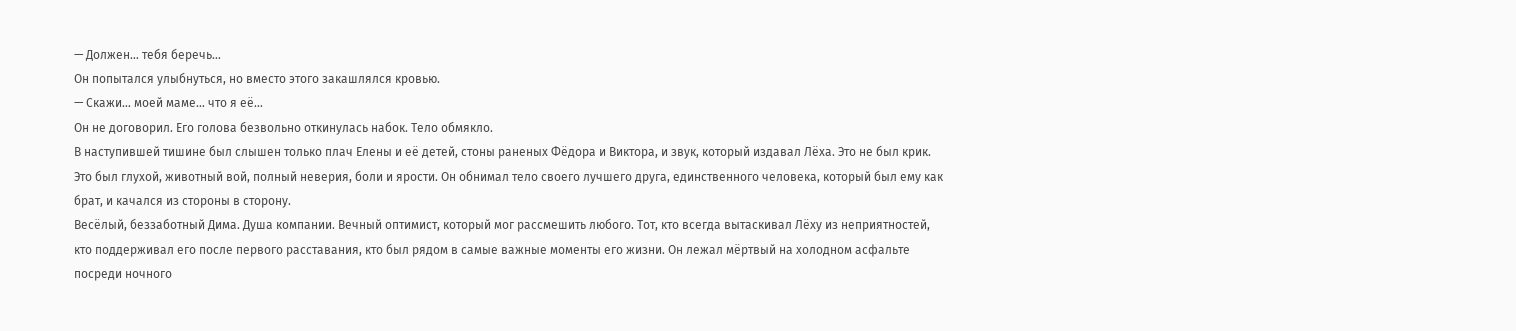— Должен… тебя беречь…
Он попытался улыбнуться, но вместо этого закашлялся кровью.
— Скажи… моей маме… что я её…
Он не договорил. Его голова безвольно откинулась набок. Тело обмякло.
В наступившей тишине был слышен только плач Елены и её детей, стоны раненых Фёдора и Виктора, и звук, который издавал Лёха. Это не был крик. Это был глухой, животный вой, полный неверия, боли и ярости. Он обнимал тело своего лучшего друга, единственного человека, который был ему как брат, и качался из стороны в сторону.
Весёлый, беззаботный Дима. Душа компании. Вечный оптимист, который мог рассмешить любого. Тот, кто всегда вытаскивал Лёху из неприятностей, кто поддерживал его после первого расставания, кто был рядом в самые важные моменты его жизни. Он лежал мёртвый на холодном асфальте посреди ночного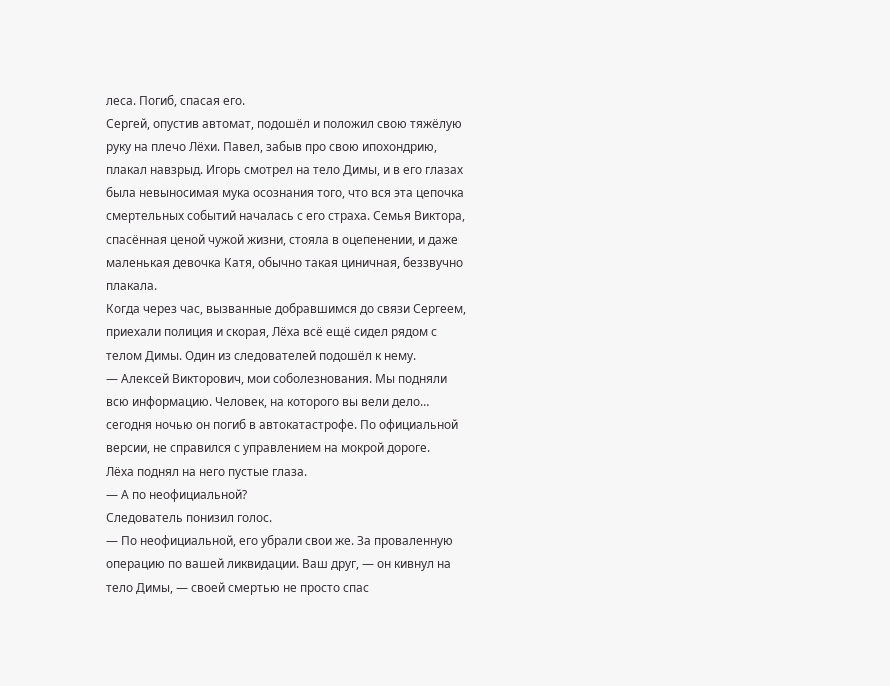леса. Погиб, спасая его.
Сергей, опустив автомат, подошёл и положил свою тяжёлую руку на плечо Лёхи. Павел, забыв про свою ипохондрию, плакал навзрыд. Игорь смотрел на тело Димы, и в его глазах была невыносимая мука осознания того, что вся эта цепочка смертельных событий началась с его страха. Семья Виктора, спасённая ценой чужой жизни, стояла в оцепенении, и даже маленькая девочка Катя, обычно такая циничная, беззвучно плакала.
Когда через час, вызванные добравшимся до связи Сергеем, приехали полиция и скорая, Лёха всё ещё сидел рядом с телом Димы. Один из следователей подошёл к нему.
— Алексей Викторович, мои соболезнования. Мы подняли всю информацию. Человек, на которого вы вели дело… сегодня ночью он погиб в автокатастрофе. По официальной версии, не справился с управлением на мокрой дороге.
Лёха поднял на него пустые глаза.
— А по неофициальной?
Следователь понизил голос.
— По неофициальной, его убрали свои же. За проваленную операцию по вашей ликвидации. Ваш друг, — он кивнул на тело Димы, — своей смертью не просто спас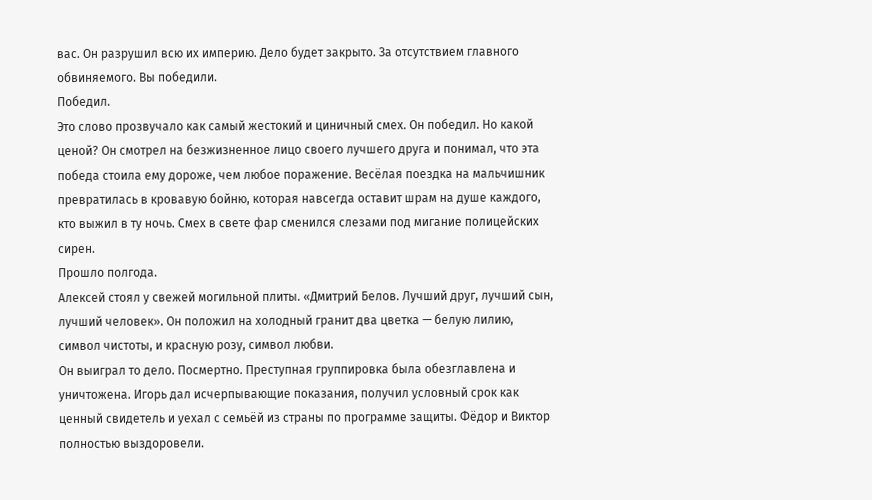вас. Он разрушил всю их империю. Дело будет закрыто. За отсутствием главного обвиняемого. Вы победили.
Победил.
Это слово прозвучало как самый жестокий и циничный смех. Он победил. Но какой ценой? Он смотрел на безжизненное лицо своего лучшего друга и понимал, что эта победа стоила ему дороже, чем любое поражение. Весёлая поездка на мальчишник превратилась в кровавую бойню, которая навсегда оставит шрам на душе каждого, кто выжил в ту ночь. Смех в свете фар сменился слезами под мигание полицейских сирен.
Прошло полгода.
Алексей стоял у свежей могильной плиты. «Дмитрий Белов. Лучший друг, лучший сын, лучший человек». Он положил на холодный гранит два цветка — белую лилию, символ чистоты, и красную розу, символ любви.
Он выиграл то дело. Посмертно. Преступная группировка была обезглавлена и уничтожена. Игорь дал исчерпывающие показания, получил условный срок как ценный свидетель и уехал с семьёй из страны по программе защиты. Фёдор и Виктор полностью выздоровели.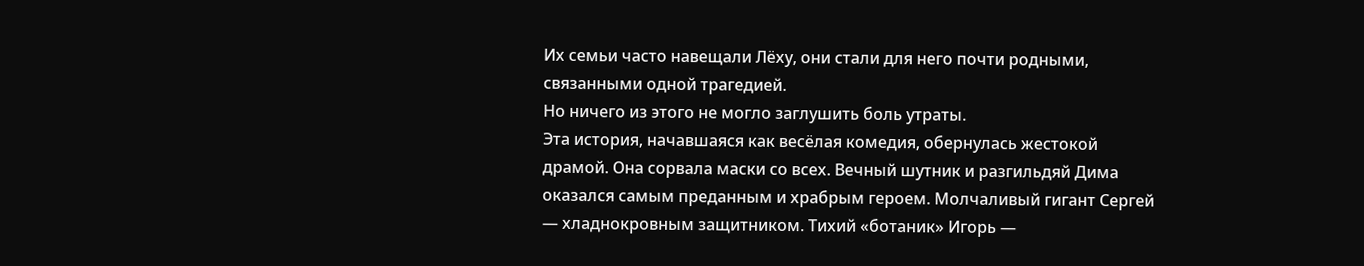Их семьи часто навещали Лёху, они стали для него почти родными, связанными одной трагедией.
Но ничего из этого не могло заглушить боль утраты.
Эта история, начавшаяся как весёлая комедия, обернулась жестокой драмой. Она сорвала маски со всех. Вечный шутник и разгильдяй Дима оказался самым преданным и храбрым героем. Молчаливый гигант Сергей — хладнокровным защитником. Тихий «ботаник» Игорь —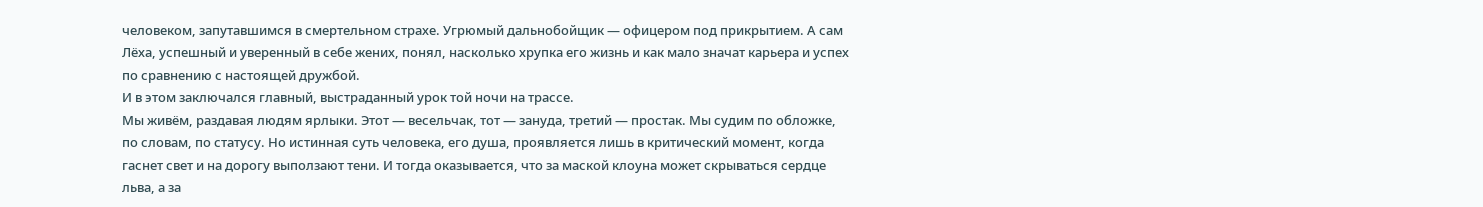человеком, запутавшимся в смертельном страхе. Угрюмый дальнобойщик — офицером под прикрытием. А сам Лёха, успешный и уверенный в себе жених, понял, насколько хрупка его жизнь и как мало значат карьера и успех по сравнению с настоящей дружбой.
И в этом заключался главный, выстраданный урок той ночи на трассе.
Мы живём, раздавая людям ярлыки. Этот — весельчак, тот — зануда, третий — простак. Мы судим по обложке, по словам, по статусу. Но истинная суть человека, его душа, проявляется лишь в критический момент, когда гаснет свет и на дорогу выползают тени. И тогда оказывается, что за маской клоуна может скрываться сердце льва, а за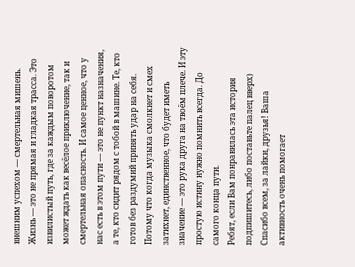внешним успехом — смертельная мишень.
Жизнь — это не прямая и гладкая трасса. Это извилистый путь, где за каждым поворотом может ждать как весёлое приключение, так и смертельная опасность. И самое ценное, что у нас есть в этом пути — это не пункт назначения, а те, кто сидит рядом с тобой в машине. Те, кто готов без раздумий принять удар на себя.
Потому что когда музыка смолкнет и смех затихнет, единственное, что будет иметь значение — это рука друга на твоём плече. И эту простую истину нужно помнить всегда. До самого конца пути.
Ребят, если Вам понравилась эта история подпишитесь, либо поставьте палец вверх)
Спасибо всем, за лайки, друзья! Ваша активность очень помогает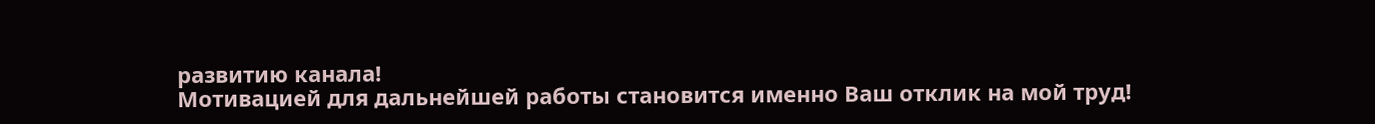развитию канала!
Мотивацией для дальнейшей работы становится именно Ваш отклик на мой труд!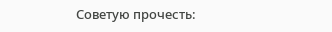Советую прочесть: